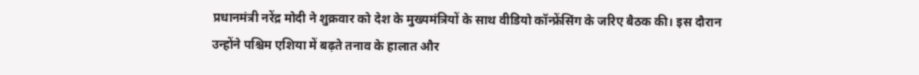प्रधानमंत्री नरेंद्र मोदी ने शुक्रवार को देश के मुख्यमंत्रियों के साथ वीडियो कॉन्फ्रेंसिंग के जरिए बैठक की। इस दौरान उन्होंने पश्चिम एशिया में बढ़ते तनाव के हालात और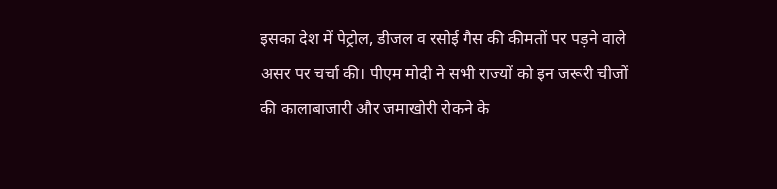इसका देश में पेट्रोल, डीजल व रसोई गैस की कीमतों पर पड़ने वाले असर पर चर्चा की। पीएम मोदी ने सभी राज्यों को इन जरूरी चीजों की कालाबाजारी और जमाखोरी रोकने के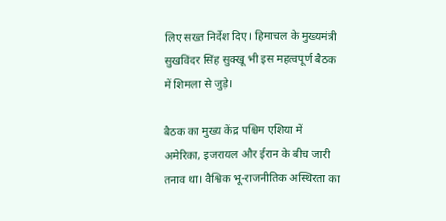लिए सख्त निर्देश दिए। हिमाचल के मुख्यमंत्री सुखविंदर सिंह सुक्खू भी इस महत्वपूर्ण बैठक में शिमला से जुड़े।

बैठक का मुख्य केंद्र पश्चिम एशिया में अमेरिका, इजरायल और ईरान के बीच जारी तनाव था। वैश्विक भू-राजनीतिक अस्थिरता का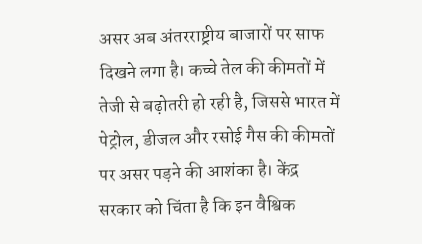असर अब अंतरराष्ट्रीय बाजारों पर साफ दिखने लगा है। कच्चे तेल की कीमतों में तेजी से बढ़ोतरी हो रही है, जिससे भारत में पेट्रोल, डीजल और रसोई गैस की कीमतों पर असर पड़ने की आशंका है। केंद्र सरकार को चिंता है कि इन वैश्विक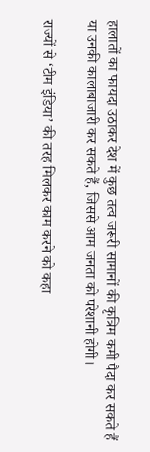हालातों का फायदा उठाकर देश में कुछ तत्व जरूरी सामानों की कृत्रिम कमी पैदा कर सकते हैं या उनकी कालाबाजारी कर सकते हैं, जिससे आम जनता को परेशानी होगी।

राज्यों से ‘टीम इंडिया’ की तरह मिलकर काम करने को कहा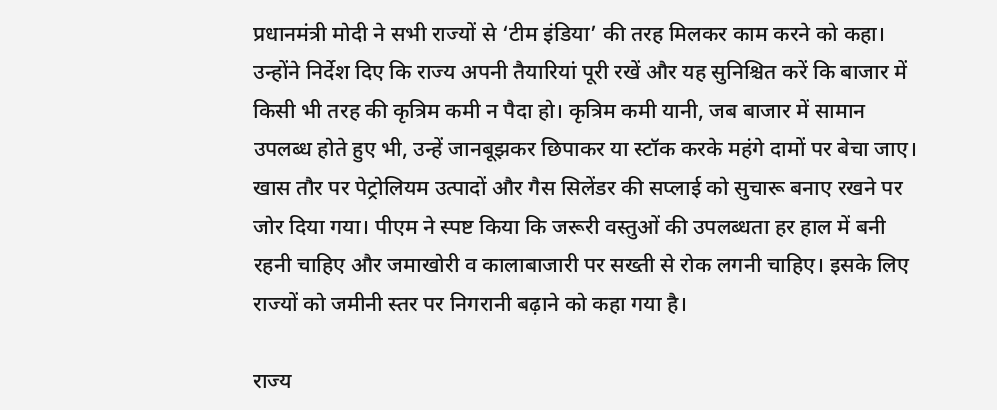प्रधानमंत्री मोदी ने सभी राज्यों से ‘टीम इंडिया’ की तरह मिलकर काम करने को कहा। उन्होंने निर्देश दिए कि राज्य अपनी तैयारियां पूरी रखें और यह सुनिश्चित करें कि बाजार में किसी भी तरह की कृत्रिम कमी न पैदा हो। कृत्रिम कमी यानी, जब बाजार में सामान उपलब्ध होते हुए भी, उन्हें जानबूझकर छिपाकर या स्टॉक करके महंगे दामों पर बेचा जाए। खास तौर पर पेट्रोलियम उत्पादों और गैस सिलेंडर की सप्लाई को सुचारू बनाए रखने पर जोर दिया गया। पीएम ने स्पष्ट किया कि जरूरी वस्तुओं की उपलब्धता हर हाल में बनी रहनी चाहिए और जमाखोरी व कालाबाजारी पर सख्ती से रोक लगनी चाहिए। इसके लिए राज्यों को जमीनी स्तर पर निगरानी बढ़ाने को कहा गया है।

राज्य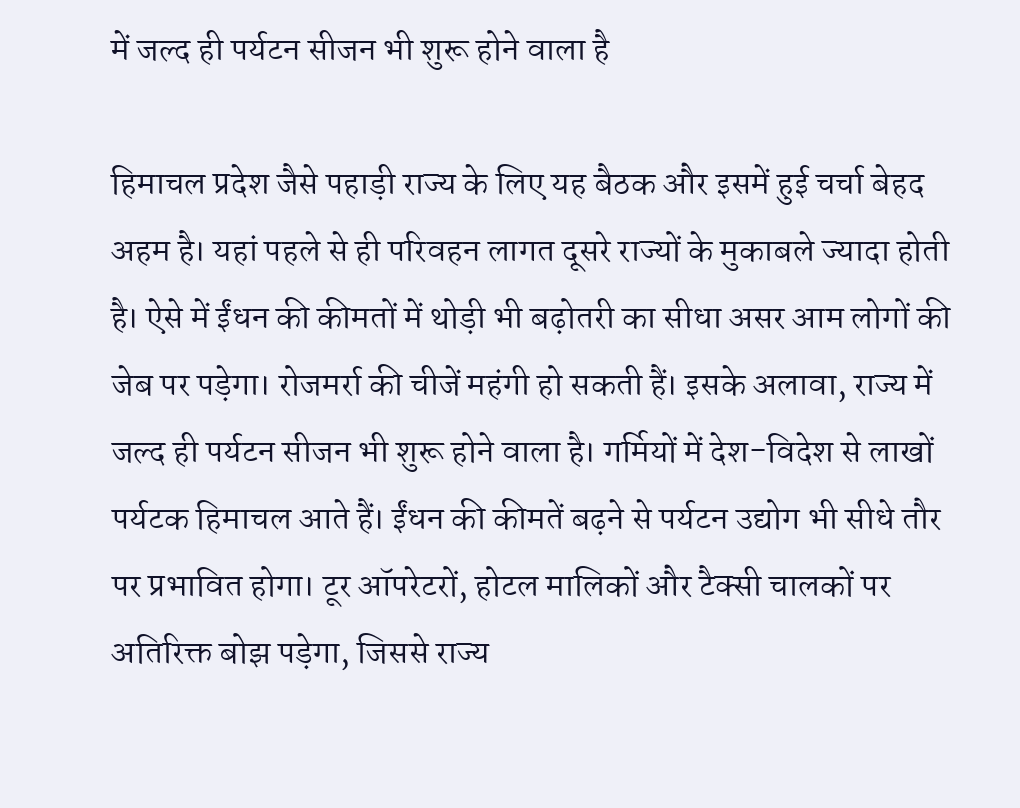में जल्द ही पर्यटन सीजन भी शुरू होने वाला है

हिमाचल प्रदेश जैसे पहाड़ी राज्य के लिए यह बैठक और इसमें हुई चर्चा बेहद अहम है। यहां पहले से ही परिवहन लागत दूसरे राज्यों के मुकाबले ज्यादा होती है। ऐसे में ईंधन की कीमतों में थोड़ी भी बढ़ोतरी का सीधा असर आम लोगों की जेब पर पड़ेगा। रोजमर्रा की चीजें महंगी हो सकती हैं। इसके अलावा, राज्य में जल्द ही पर्यटन सीजन भी शुरू होने वाला है। गर्मियों में देश-विदेश से लाखों पर्यटक हिमाचल आते हैं। ईंधन की कीमतें बढ़ने से पर्यटन उद्योग भी सीधे तौर पर प्रभावित होगा। टूर ऑपरेटरों, होटल मालिकों और टैक्सी चालकों पर अतिरिक्त बोझ पड़ेगा, जिससे राज्य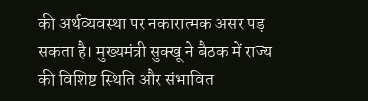की अर्थव्यवस्था पर नकारात्मक असर पड़ सकता है। मुख्यमंत्री सुक्खू ने बैठक में राज्य की विशिष्ट स्थिति और संभावित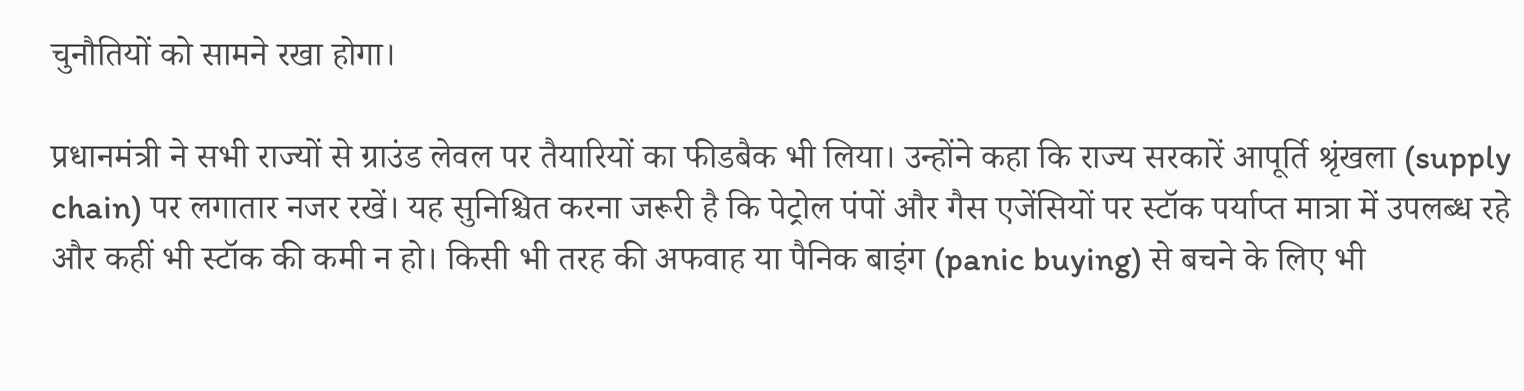चुनौतियों को सामने रखा होगा।

प्रधानमंत्री ने सभी राज्यों से ग्राउंड लेवल पर तैयारियों का फीडबैक भी लिया। उन्होंने कहा कि राज्य सरकारें आपूर्ति श्रृंखला (supply chain) पर लगातार नजर रखें। यह सुनिश्चित करना जरूरी है कि पेट्रोल पंपों और गैस एजेंसियों पर स्टॉक पर्याप्त मात्रा में उपलब्ध रहे और कहीं भी स्टॉक की कमी न हो। किसी भी तरह की अफवाह या पैनिक बाइंग (panic buying) से बचने के लिए भी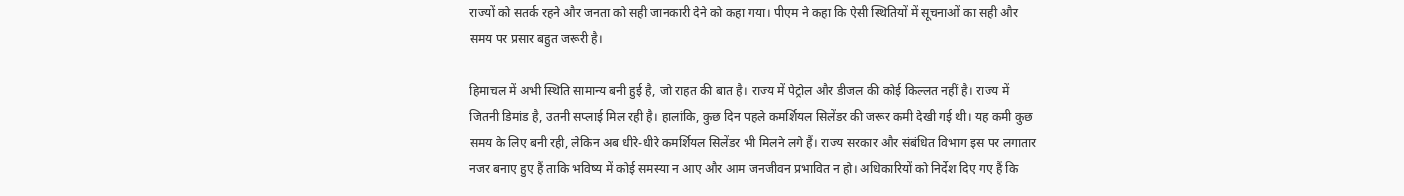राज्यों को सतर्क रहने और जनता को सही जानकारी देने को कहा गया। पीएम ने कहा कि ऐसी स्थितियों में सूचनाओं का सही और समय पर प्रसार बहुत जरूरी है।

हिमाचल में अभी स्थिति सामान्य बनी हुई है, जो राहत की बात है। राज्य में पेट्रोल और डीजल की कोई किल्लत नहीं है। राज्य में जितनी डिमांड है, उतनी सप्लाई मिल रही है। हालांकि, कुछ दिन पहले कमर्शियल सिलेंडर की जरूर कमी देखी गई थी। यह कमी कुछ समय के लिए बनी रही, लेकिन अब धीरे-धीरे कमर्शियल सिलेंडर भी मिलने लगे हैं। राज्य सरकार और संबंधित विभाग इस पर लगातार नजर बनाए हुए हैं ताकि भविष्य में कोई समस्या न आए और आम जनजीवन प्रभावित न हो। अधिकारियों को निर्देश दिए गए हैं कि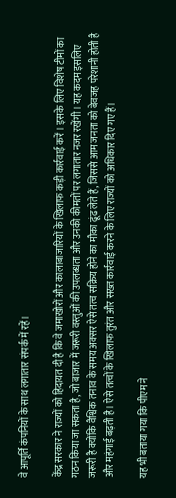वे आपूर्ति कंपनियों के साथ लगातार संपर्क में रहें।

केंद्र सरकार ने राज्यों को हिदायत दी है कि वे जमाखोरों और कालाबाजारियों के खिलाफ कड़ी कार्रवाई करें। इसके लिए विशेष टीमों का गठन किया जा सकता है, जो बाजार में जरूरी वस्तुओं की उपलब्धता और उनकी कीमतों पर लगातार नजर रखेंगी। यह कदम इसलिए जरूरी है क्योंकि वैश्विक तनाव के समय अक्सर ऐसे तत्व सक्रिय होने का मौका ढूंढ लेते हैं, जिससे आम जनता को बेवजह परेशानी होती है और महंगाई बढ़ती है। ऐसे तत्वों के खिलाफ तुरंत और सख्त कार्रवाई करने के लिए राज्यों को अधिकार दिए गए हैं।

यह भी बताया गया कि पीएम ने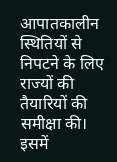आपातकालीन स्थितियों से निपटने के लिए राज्यों की तैयारियों की समीक्षा की। इसमें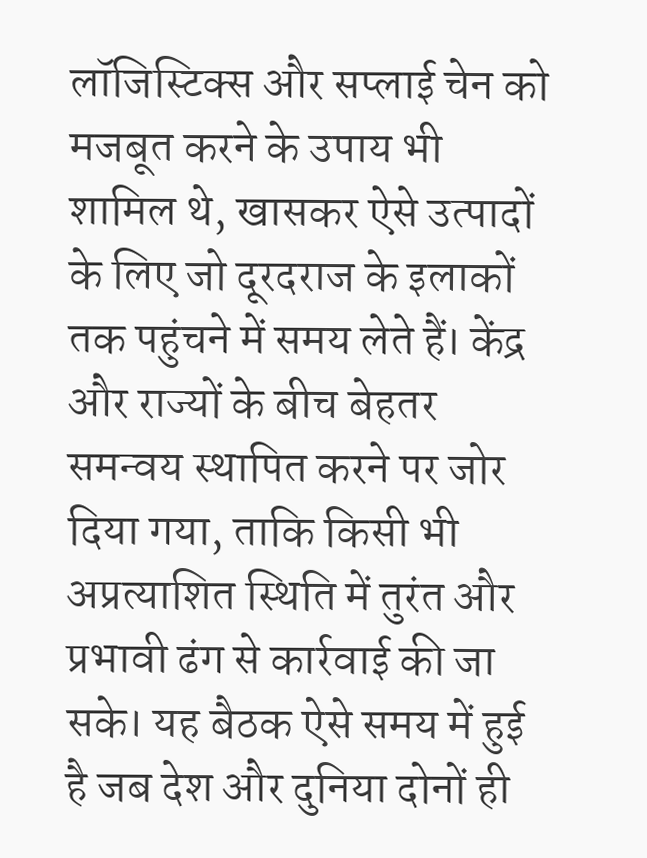लॉजिस्टिक्स और सप्लाई चेन को मजबूत करने के उपाय भी शामिल थे, खासकर ऐसे उत्पादों के लिए जो दूरदराज के इलाकों तक पहुंचने में समय लेते हैं। केंद्र और राज्यों के बीच बेहतर समन्वय स्थापित करने पर जोर दिया गया, ताकि किसी भी अप्रत्याशित स्थिति में तुरंत और प्रभावी ढंग से कार्रवाई की जा सके। यह बैठक ऐसे समय में हुई है जब देश और दुनिया दोनों ही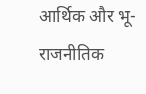आर्थिक और भू-राजनीतिक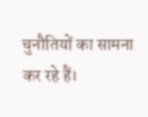चुनौतियों का सामना कर रहे हैं।